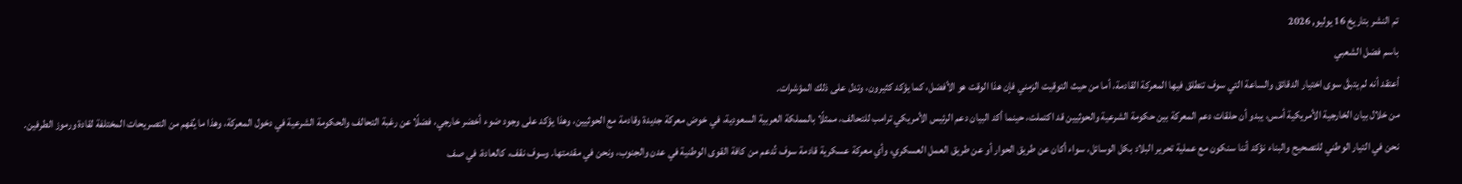تم النشر بتاريخ 16 يوليو, 2026
باسم فضل الشعبي
أعتقد أنه لم يتبقَّ سوى اختيار الدقائق والساعة التي سوف تنطلق فيها المعركة القادمة، أما من حيث التوقيت الزمني فإن هذا الوقت هو الأفضل، كما يؤكد كثيرون، وتدل على ذلك المؤشرات.
من خلال بيان الخارجية الأمريكية أمس، يبدو أن حلقات دعم المعركة بين حكومة الشرعية والحوثيين قد اكتملت، حينما أكد البيان دعم الرئيس الأمريكي ترامب للتحالف، ممثلًا بالمملكة العربية السعودية، في خوض معركة جديدة وقادمة مع الحوثيين، وهذا يؤكد على وجود ضوء أخضر خارجي، فضلًا عن رغبة التحالف والحكومة الشرعية في دخول المعركة، وهذا ما يُفهم من التصريحات المختلفة لقادة ورموز الطرفين.
نحن في التيار الوطني للتصحيح والبناء نؤكد أننا سنكون مع عملية تحرير البلاد بكل الوسائل، سواء أكان عن طريق الحوار أو عن طريق العمل العسكري، وأي معركة عسكرية قادمة سوف تُدعم من كافة القوى الوطنية في عدن والجنوب، ونحن في مقدمتها. وسوف نقف، كالعادة، في صف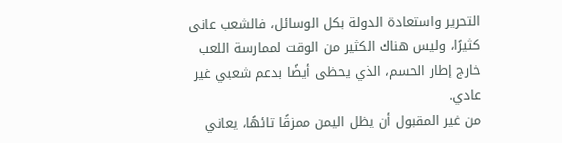التحرير واستعادة الدولة بكل الوسائل، فالشعب عانى كثيرًا، وليس هناك الكثير من الوقت لممارسة اللعب خارج إطار الحسم، الذي يحظى أيضًا بدعم شعبي غير عادي.
من غير المقبول أن يظل اليمن ممزقًا تائهًا، يعاني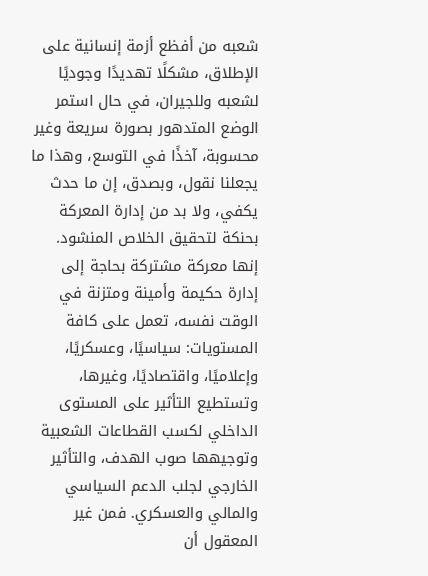شعبه من أفظع أزمة إنسانية على الإطلاق، مشكلًا تهديدًا وجوديًا لشعبه وللجيران، في حال استمر الوضع المتدهور بصورة سريعة وغير محسوبة، آخذًا في التوسع، وهذا ما يجعلنا نقول، وبصدق، إن ما حدث يكفي، ولا بد من إدارة المعركة بحنكة لتحقيق الخلاص المنشود.
إنها معركة مشتركة بحاجة إلى إدارة حكيمة وأمينة ومتزنة في الوقت نفسه، تعمل على كافة المستويات: سياسيًا، وعسكريًا، وإعلاميًا، واقتصاديًا، وغيرها، وتستطيع التأثير على المستوى الداخلي لكسب القطاعات الشعبية وتوجيهها صوب الهدف، والتأثير الخارجي لجلب الدعم السياسي والمالي والعسكري. فمن غير المعقول أن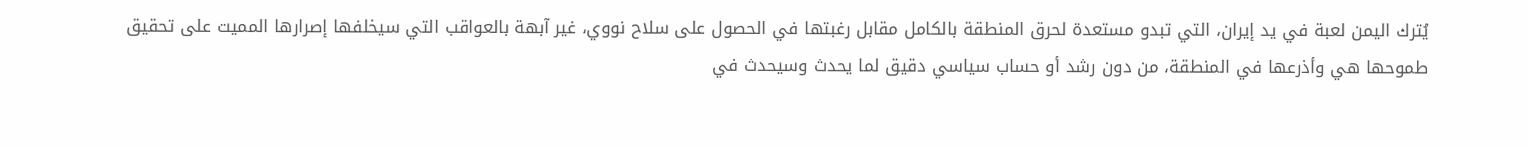يُترك اليمن لعبة في يد إيران، التي تبدو مستعدة لحرق المنطقة بالكامل مقابل رغبتها في الحصول على سلاح نووي، غير آبهة بالعواقب التي سيخلفها إصرارها المميت على تحقيق طموحها هي وأذرعها في المنطقة، من دون رشد أو حساب سياسي دقيق لما يحدث وسيحدث في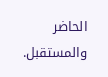الحاضر والمستقبل.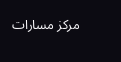مركز مسارات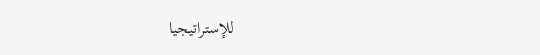للإستراتيجيا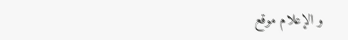و الإعلام موقع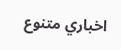اخباري متنوع